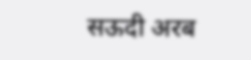सऊदी अरब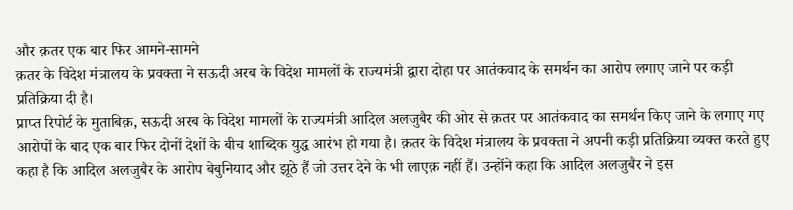और क़तर एक बार फिर आमने-सामने
क़तर के विदेश मंत्रालय के प्रवक्ता ने सऊदी अरब के विदेश मामलों के राज्यमंत्री द्वारा दोहा पर आतंकवाद के समर्थन का आरोप लगाए जाने पर कड़ी प्रतिक्रिया दी है।
प्राप्त रिपोर्ट के मुताबिक़, सऊदी अरब के विदेश मामलों के राज्यमंत्री आदिल अलजुबैर की ओर से क़तर पर आतंकवाद का समर्थन किए जाने के लगाए गए आरोपों के बाद एक बार फिर दोनों देशों के बीच शाब्दिक युद्ध आरंभ हो गया है। क़तर के विदेश मंत्रालय के प्रवक्ता ने अपनी कड़ी प्रतिक्रिया व्यक्त करते हुए कहा है कि आदिल अलजुबैर के आरोप बेबुनियाद और झूठे हैं जो उत्तर देने के भी लाएक़ नहीं हैं। उन्होंने कहा कि आदिल अलजुबैर ने इस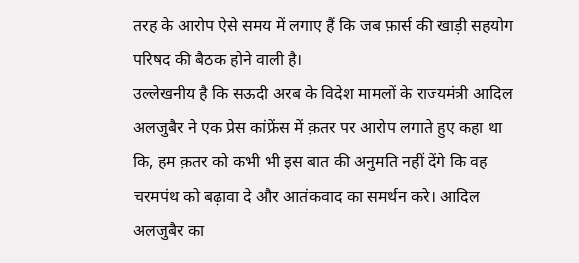तरह के आरोप ऐसे समय में लगाए हैं कि जब फ़ार्स की खाड़ी सहयोग परिषद की बैठक होने वाली है।
उल्लेखनीय है कि सऊदी अरब के विदेश मामलों के राज्यमंत्री आदिल अलजुबैर ने एक प्रेस कांफ्रेंस में क़तर पर आरोप लगाते हुए कहा था कि, हम क़तर को कभी भी इस बात की अनुमति नहीं देंगे कि वह चरमपंथ को बढ़ावा दे और आतंकवाद का समर्थन करे। आदिल अलजुबैर का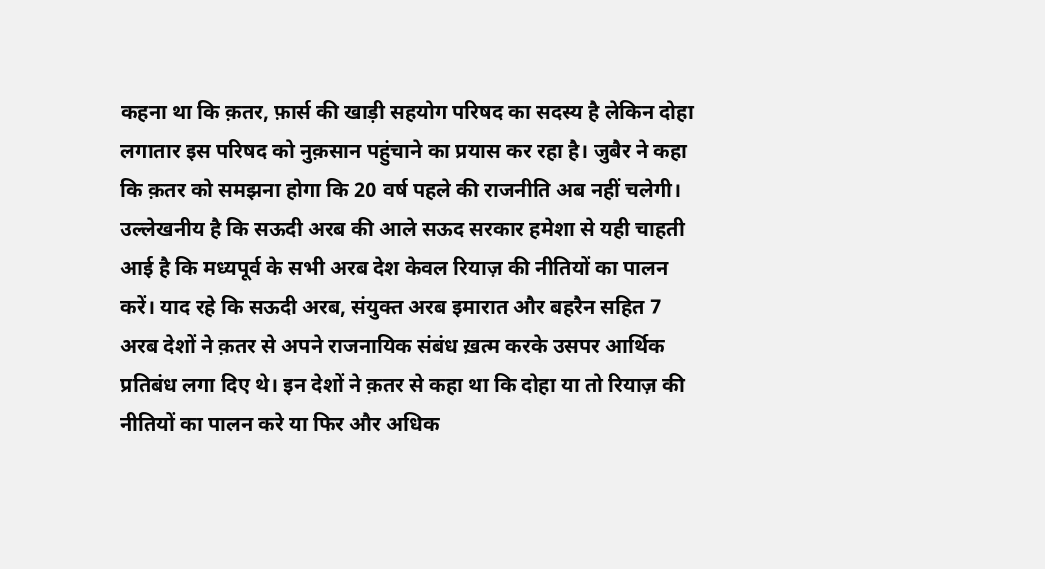कहना था कि क़तर, फ़ार्स की खाड़ी सहयोग परिषद का सदस्य है लेकिन दोहा लगातार इस परिषद को नुक़सान पहुंचाने का प्रयास कर रहा है। जुबैर ने कहा कि क़तर को समझना होगा कि 20 वर्ष पहले की राजनीति अब नहीं चलेगी।
उल्लेखनीय है कि सऊदी अरब की आले सऊद सरकार हमेशा से यही चाहती आई है कि मध्यपूर्व के सभी अरब देश केवल रियाज़ की नीतियों का पालन करें। याद रहे कि सऊदी अरब, संयुक्त अरब इमारात और बहरैन सहित 7 अरब देशों ने क़तर से अपने राजनायिक संबंध ख़त्म करके उसपर आर्थिक प्रतिबंध लगा दिए थे। इन देशों ने क़तर से कहा था कि दोहा या तो रियाज़ की नीतियों का पालन करे या फिर और अधिक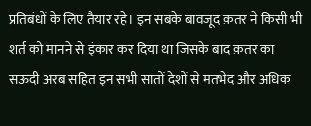प्रतिबंधों के लिए तैयार रहे। इन सबके बावजूद क़तर ने किसी भी शर्त को मानने से इंकार कर दिया था जिसके बाद क़तर का सऊदी अरब सहित इन सभी सातों देशों से मतभेद और अधिक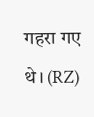गहरा गए थे। (RZ)